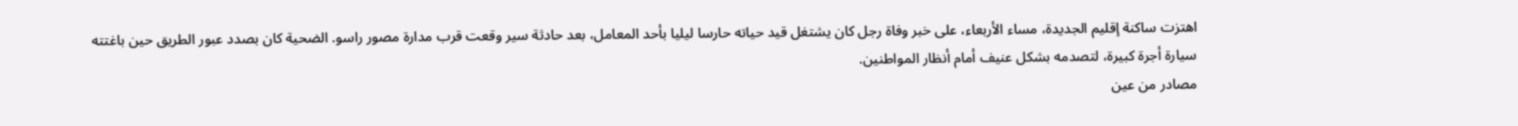اهتزت ساكنة إقليم الجديدة، مساء الأربعاء، على خبر وفاة رجل كان يشتغل قيد حياته حارسا ليليا بأحد المعامل، بعد حادثة سير وقعت قرب مدارة مصور راسو. الضحية كان بصدد عبور الطريق حين باغتته سيارة أجرة كبيرة، لتصدمه بشكل عنيف أمام أنظار المواطنين.
مصادر من عين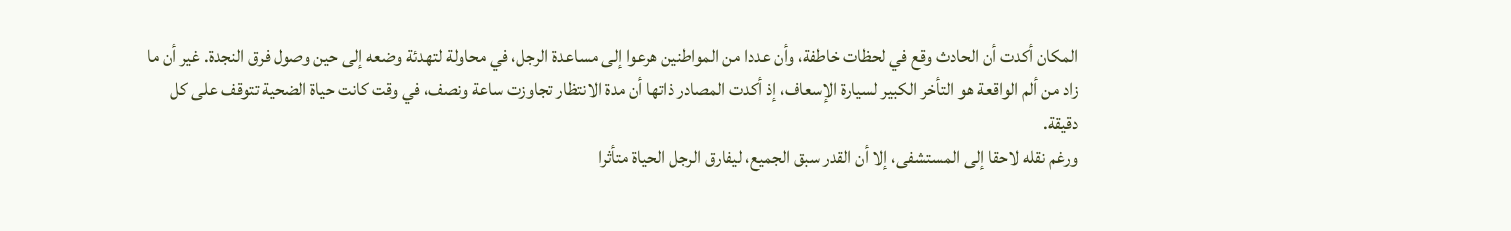المكان أكدت أن الحادث وقع في لحظات خاطفة، وأن عددا من المواطنين هرعوا إلى مساعدة الرجل، في محاولة لتهدئة وضعه إلى حين وصول فرق النجدة. غير أن ما زاد من ألم الواقعة هو التأخر الكبير لسيارة الإسعاف، إذ أكدت المصادر ذاتها أن مدة الانتظار تجاوزت ساعة ونصف، في وقت كانت حياة الضحية تتوقف على كل دقيقة.
ورغم نقله لاحقا إلى المستشفى، إلا أن القدر سبق الجميع، ليفارق الرجل الحياة متأثرا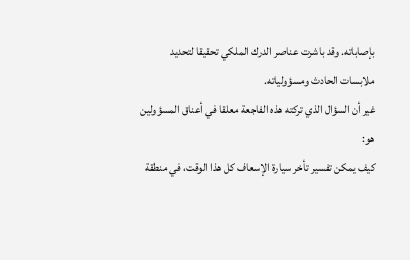بإصاباته. وقد باشرت عناصر الدرك الملكي تحقيقا لتحديد ملابسات الحادث ومسؤولياته.
غير أن السؤال الذي تركته هذه الفاجعة معلقا في أعناق المسؤولين هو:
كيف يمكن تفسير تأخر سيارة الإسعاف كل هذا الوقت، في منطقة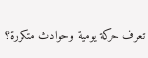تعرف حركة يومية وحوادث متكررة؟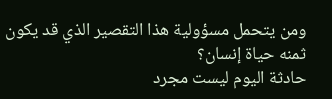ومن يتحمل مسؤولية هذا التقصير الذي قد يكون ثمنه حياة إنسان؟
حادثة اليوم ليست مجرد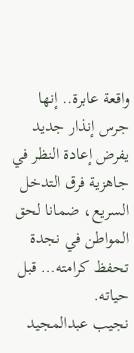واقعة عابرة.. إنها جرس إنذار جديد يفرض إعادة النظر في جاهزية فرق التدخل السريع، ضمانا لحق المواطن في نجدة تحفظ كرامته… قبل حياته.
نجيب عبدالمجيد